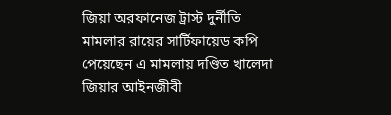জিয়া অরফানেজ ট্রাস্ট দুর্নীতি মামলার রায়ের সার্টিফায়েড কপি পেয়েছেন এ মামলায় দণ্ডিত খালেদা জিয়ার আইনজীবী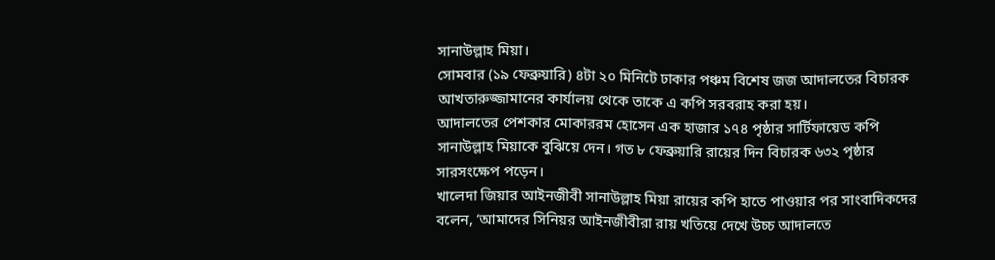সানাউল্লাহ মিয়া।
সোমবার (১৯ ফেব্রুয়ারি) ৪টা ২০ মিনিটে ঢাকার পঞ্চম বিশেষ জজ আদালতের বিচারক আখতারুজ্জামানের কার্যালয় থেকে তাকে এ কপি সরবরাহ করা হয়।
আদালতের পেশকার মোকাররম হোসেন এক হাজার ১৭৪ পৃষ্ঠার সার্টিফায়েড কপি সানাউল্লাহ মিয়াকে বুঝিয়ে দেন। গত ৮ ফেব্রুয়ারি রায়ের দিন বিচারক ৬৩২ পৃষ্ঠার সারসংক্ষেপ পড়েন।
খালেদা জিয়ার আইনজীবী সানাউল্লাহ মিয়া রায়ের কপি হাতে পাওয়ার পর সাংবাদিকদের বলেন, ‘আমাদের সিনিয়র আইনজীবীরা রায় খতিয়ে দেখে উচ্চ আদালতে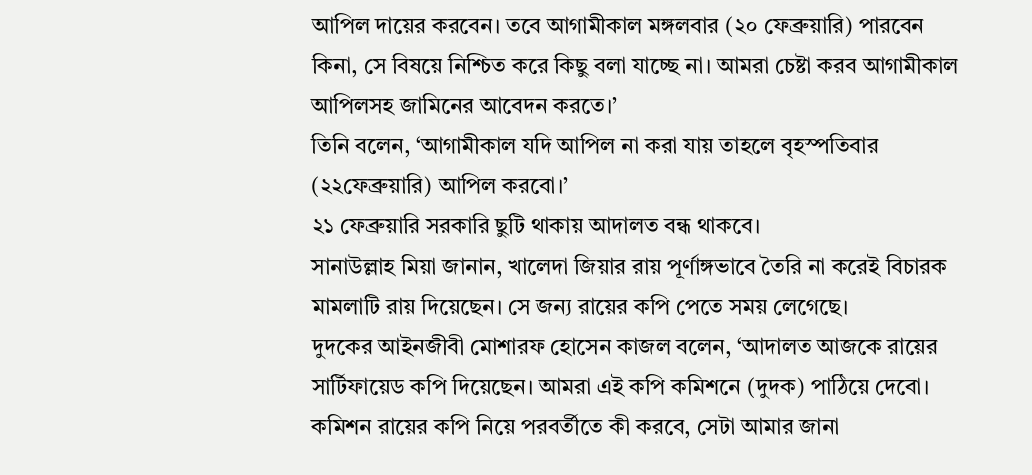আপিল দায়ের করবেন। তবে আগামীকাল মঙ্গলবার (২০ ফেব্রুয়ারি) পারবেন কিনা, সে বিষয়ে নিশ্চিত করে কিছু বলা যাচ্ছে না। আমরা চেষ্টা করব আগামীকাল আপিলসহ জামিনের আবেদন করতে।’
তিনি বলেন, ‘আগামীকাল যদি আপিল না করা যায় তাহলে বৃহস্পতিবার (২২ফেব্রুয়ারি) আপিল করবো।’
২১ ফেব্রুয়ারি সরকারি ছুটি থাকায় আদালত বন্ধ থাকবে।
সানাউল্লাহ মিয়া জানান, খালেদা জিয়ার রায় পূর্ণাঙ্গভাবে তৈরি না করেই বিচারক মামলাটি রায় দিয়েছেন। সে জন্য রায়ের কপি পেতে সময় লেগেছে।
দুদকের আইনজীবী মোশারফ হোসেন কাজল বলেন, ‘আদালত আজকে রায়ের সার্টিফায়েড কপি দিয়েছেন। আমরা এই কপি কমিশনে (দুদক) পাঠিয়ে দেবো। কমিশন রায়ের কপি নিয়ে পরবর্তীতে কী করবে, সেটা আমার জানা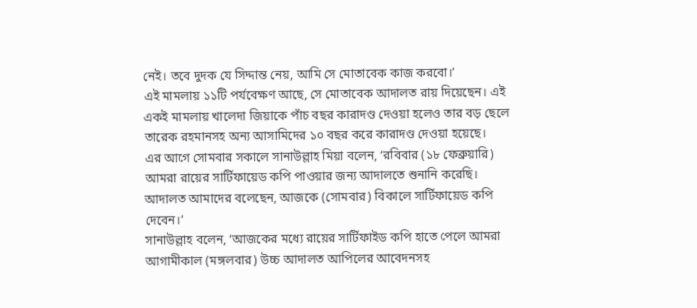নেই। তবে দুদক যে সিদ্দান্ত নেয়, আমি সে মোতাবেক কাজ করবো।’
এই মামলায় ১১টি পর্যবেক্ষণ আছে, সে মোতাবেক আদালত রায় দিয়েছেন। এই একই মামলায় খালেদা জিয়াকে পাঁচ বছর কারাদণ্ড দেওয়া হলেও তার বড় ছেলে তারেক রহমানসহ অন্য আসামিদের ১০ বছর করে কারাদণ্ড দেওয়া হয়েছে।
এর আগে সোমবার সকালে সানাউল্লাহ মিয়া বলেন, ‘রবিবার (১৮ ফেব্রুয়ারি) আমরা রায়ের সার্টিফায়েড কপি পাওয়ার জন্য আদালতে শুনানি করেছি। আদালত আমাদের বলেছেন, আজকে (সোমবার) বিকালে সার্টিফায়েড কপি দেবেন।’
সানাউল্লাহ বলেন, ‘আজকের মধ্যে রায়ের সার্টিফাইড কপি হাতে পেলে আমরা আগামীকাল (মঙ্গলবার) উচ্চ আদালত আপিলের আবেদনসহ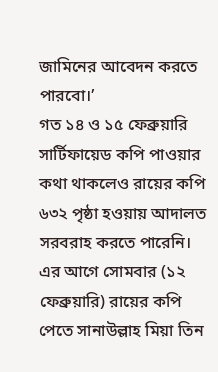জামিনের আবেদন করতে পারবো।’
গত ১৪ ও ১৫ ফেব্রুয়ারি সার্টিফায়েড কপি পাওয়ার কথা থাকলেও রায়ের কপি ৬৩২ পৃষ্ঠা হওয়ায় আদালত সরবরাহ করতে পারেনি।
এর আগে সোমবার (১২ ফেব্রুয়ারি) রায়ের কপি পেতে সানাউল্লাহ মিয়া তিন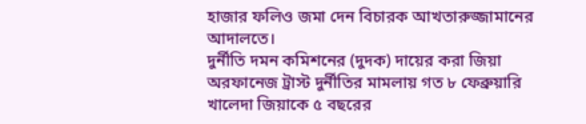হাজার ফলিও জমা দেন বিচারক আখতারুজ্জামানের আদালতে।
দুর্নীতি দমন কমিশনের (দুদক) দায়ের করা জিয়া অরফানেজ ট্রাস্ট দুর্নীতির মামলায় গত ৮ ফেব্রুয়ারি খালেদা জিয়াকে ৫ বছরের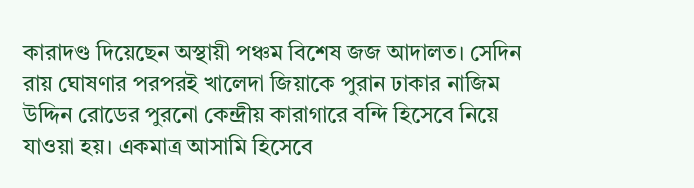কারাদণ্ড দিয়েছেন অস্থায়ী পঞ্চম বিশেষ জজ আদালত। সেদিন রায় ঘোষণার পরপরই খালেদা জিয়াকে পুরান ঢাকার নাজিম উদ্দিন রোডের পুরনো কেন্দ্রীয় কারাগারে বন্দি হিসেবে নিয়ে যাওয়া হয়। একমাত্র আসামি হিসেবে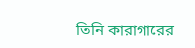তিনি কারাগারের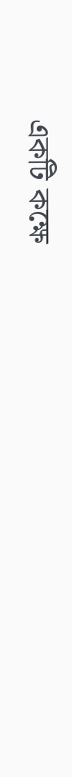একটি কক্ষে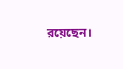রয়েছেন।